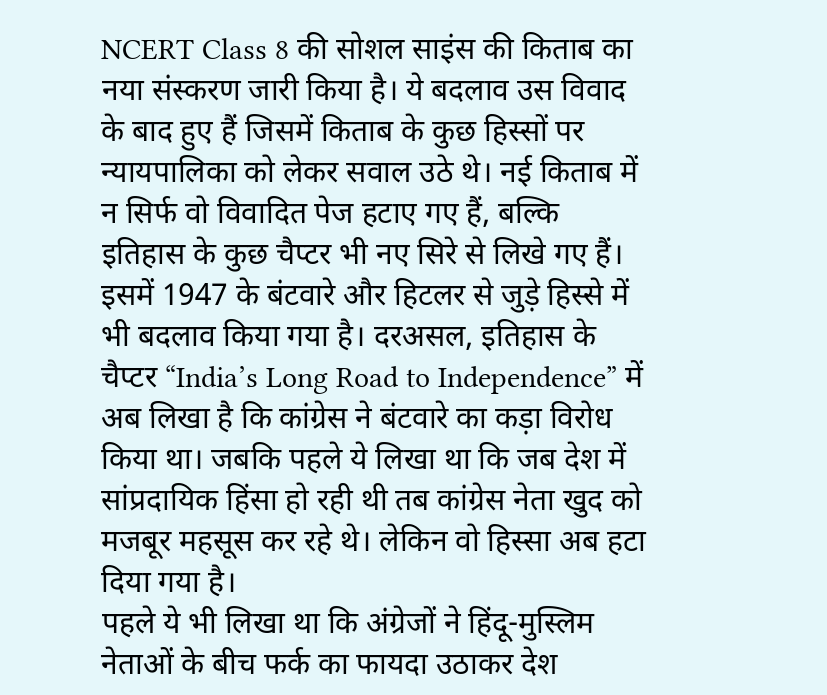NCERT Class 8 की सोशल साइंस की किताब का नया संस्करण जारी किया है। ये बदलाव उस विवाद के बाद हुए हैं जिसमें किताब के कुछ हिस्सों पर न्यायपालिका को लेकर सवाल उठे थे। नई किताब में न सिर्फ वो विवादित पेज हटाए गए हैं, बल्कि इतिहास के कुछ चैप्टर भी नए सिरे से लिखे गए हैं। इसमें 1947 के बंटवारे और हिटलर से जुड़े हिस्से में भी बदलाव किया गया है। दरअसल, इतिहास के चैप्टर “India’s Long Road to Independence” में अब लिखा है कि कांग्रेस ने बंटवारे का कड़ा विरोध किया था। जबकि पहले ये लिखा था कि जब देश में सांप्रदायिक हिंसा हो रही थी तब कांग्रेस नेता खुद को मजबूर महसूस कर रहे थे। लेकिन वो हिस्सा अब हटा दिया गया है।
पहले ये भी लिखा था कि अंग्रेजों ने हिंदू-मुस्लिम नेताओं के बीच फर्क का फायदा उठाकर देश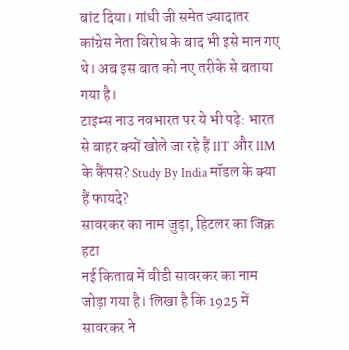बांट दिया। गांधी जी समेत ज्यादातर कांग्रेस नेता विरोध के बाद भी इसे मान गए थे। अब इस बात को नए तरीके से बताया गया है।
टाइम्स नाउ नवभारत पर ये भी पढ़े: भारत से बाहर क्यों खोले जा रहे हैं IIT और IIM के कैंपस? Study By India मॉडल के क्या हैं फायदे?
सावरकर का नाम जुड़ा, हिटलर का जिक्र हटा
नई किताब में वीडी सावरकर का नाम जोड़ा गया है। लिखा है कि 1925 में सावरकर ने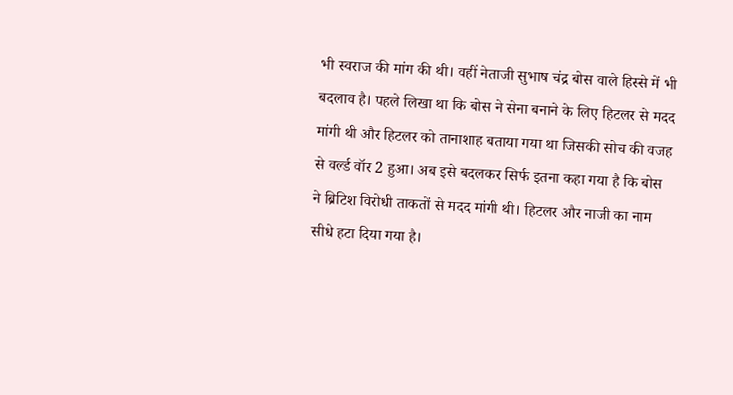भी स्वराज की मांग की थी। वहीं नेताजी सुभाष चंद्र बोस वाले हिस्से में भी बदलाव है। पहले लिखा था कि बोस ने सेना बनाने के लिए हिटलर से मदद मांगी थी और हिटलर को तानाशाह बताया गया था जिसकी सोच की वजह से वर्ल्ड वॉर 2 हुआ। अब इसे बदलकर सिर्फ इतना कहा गया है कि बोस ने ब्रिटिश विरोधी ताकतों से मदद मांगी थी। हिटलर और नाजी का नाम सीधे हटा दिया गया है।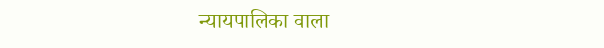न्यायपालिका वाला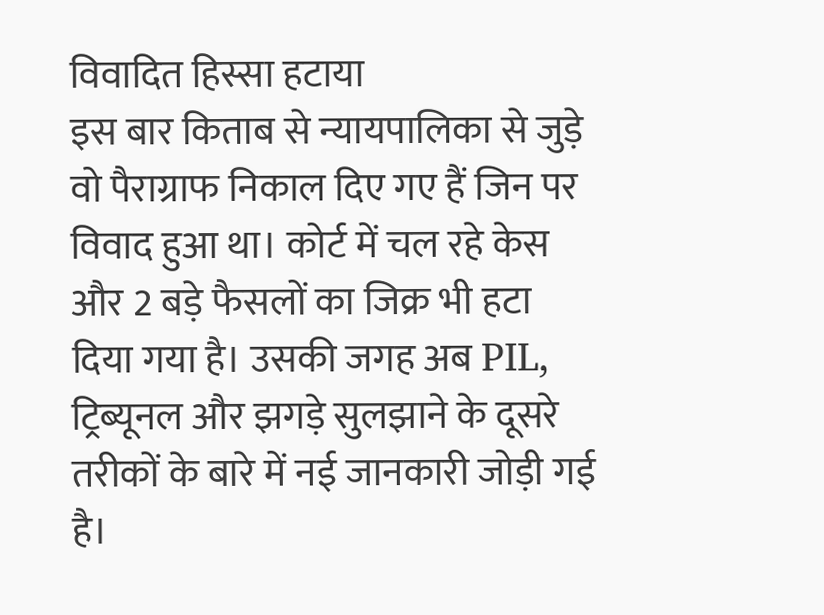विवादित हिस्सा हटाया
इस बार किताब से न्यायपालिका से जुड़े वो पैराग्राफ निकाल दिए गए हैं जिन पर विवाद हुआ था। कोर्ट में चल रहे केस और 2 बड़े फैसलों का जिक्र भी हटा दिया गया है। उसकी जगह अब PIL, ट्रिब्यूनल और झगड़े सुलझाने के दूसरे तरीकों के बारे में नई जानकारी जोड़ी गई है।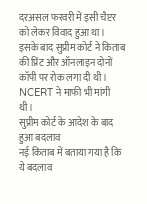दरअसल फरवरी में इसी चैप्टर को लेकर विवाद हुआ था। इसके बाद सुप्रीम कोर्ट ने किताब की प्रिंट और ऑनलाइन दोनों कॉपी पर रोक लगा दी थी। NCERT ने माफी भी मांगी थी।
सुप्रीम कोर्ट के आदेश के बाद हुआ बदलाव
नई किताब में बताया गया है कि ये बदलाव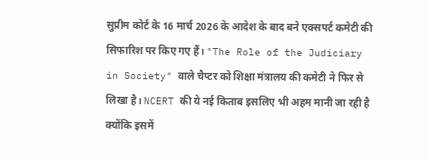सुप्रीम कोर्ट के 16 मार्च 2026 के आदेश के बाद बने एक्सपर्ट कमेटी की सिफारिश पर किए गए हैं। "The Role of the Judiciary in Society" वाले चैप्टर को शिक्षा मंत्रालय की कमेटी ने फिर से लिखा है। NCERT की ये नई किताब इसलिए भी अहम मानी जा रही है क्योंकि इसमें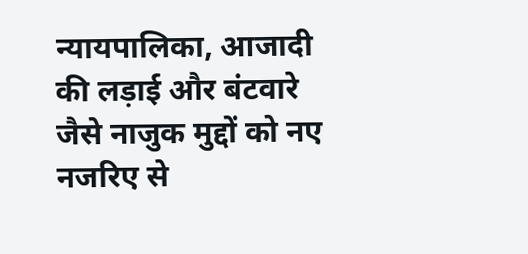न्यायपालिका, आजादी की लड़ाई और बंटवारे जैसे नाजुक मुद्दों को नए नजरिए से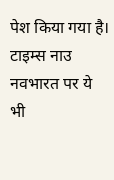पेश किया गया है।
टाइम्स नाउ नवभारत पर ये भी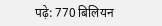पढ़े: 770 बिलियन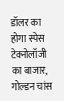डॉलर का होगा स्पेस टेक्नोलॉजी का बाजार, गोल्डन चांस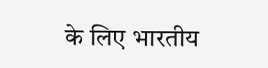के लिए भारतीय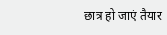छात्र हो जाएं तैयार